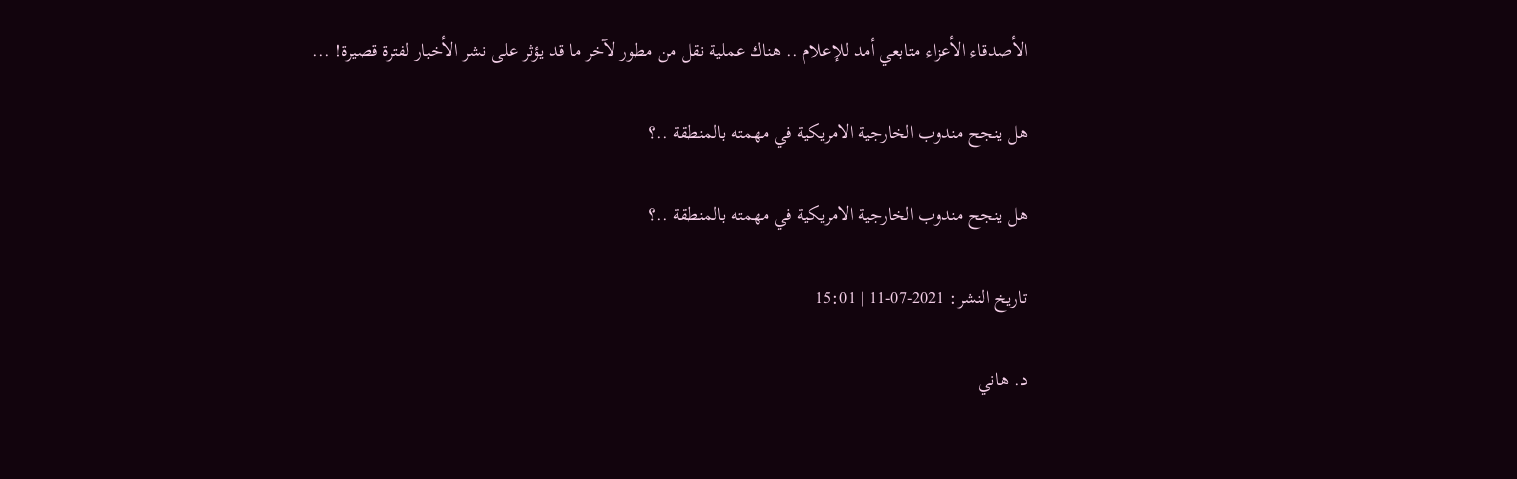الأصدقاء الأعزاء متابعي أمد للإعلام .. هناك عملية نقل من مطور لآخر ما قد يؤثر على نشر الأخبار لفترة قصيرة! ...

هل ينجح مندوب الخارجية الامريكية في مهمته بالمنطقة ..؟

هل ينجح مندوب الخارجية الامريكية في مهمته بالمنطقة ..؟

تاريخ النشر: 2021-07-11 | 15:01

د. هاني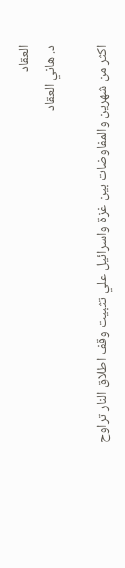العقاد
د. هاني العقاد

اكثر من شهرين والمفاوضات بين غزة واسرائيل علي تثبيت وقف اطلاق النار تراوح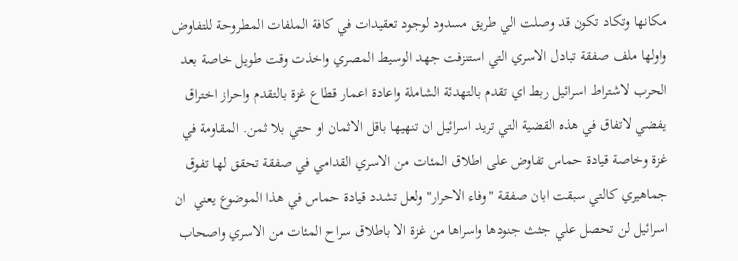مكانها وتكاد تكون قد وصلت الي طريق مسدود لوجود تعقيدات في كافة الملفات المطروحة للتفاوض واولها ملف صفقة تبادل الاسري التي استنزفت جهد الوسيط المصري واخذت وقت طويل خاصة بعد الحرب لاشتراط اسرائيل ربط اي تقدم بالتهدئة الشاملة واعادة اعمار قطاع غزة بالتقدم واحراز اختراق يفضي لاتفاق في هذه القضية التي تريد اسرائيل ان تنهيها باقل الاثمان او حتي بلا ثمن. المقاومة في غزة وخاصة قيادة حماس تفاوض على اطلاق المئات من الاسري القدامي في صفقة تحقق لها تفوق جماهيري كالتي سبقت ابان صفقة "وفاء الاحرار" ولعل تشدد قيادة حماس في هذا الموضوع يعني  ان اسرائيل لن تحصل علي جثث جنودها واسراها من غزة الا باطلاق سراح المئات من الاسري واصحاب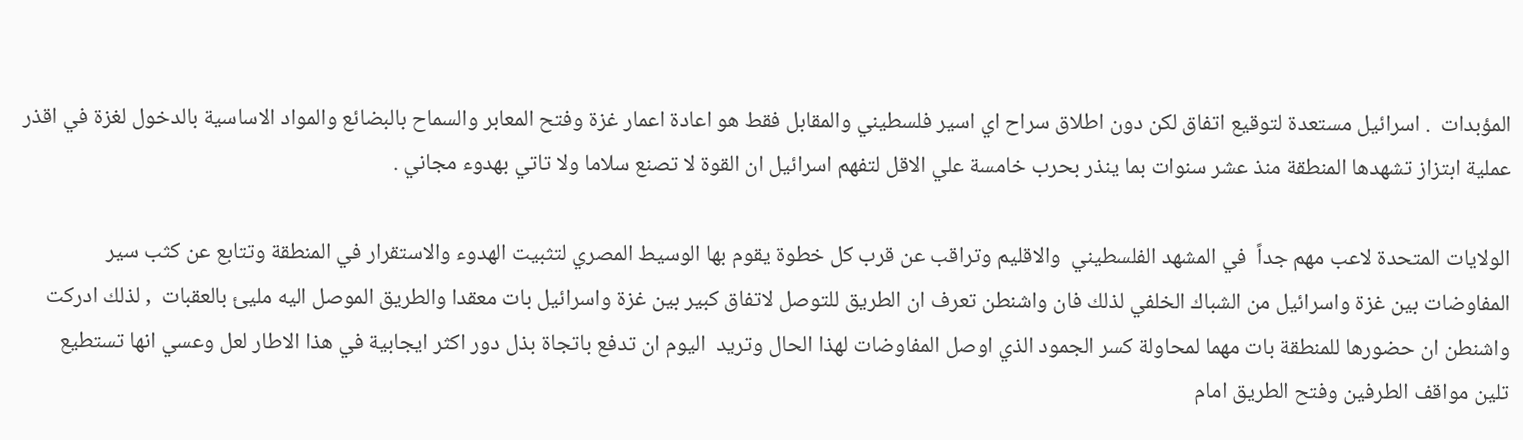المؤبدات  . اسرائيل مستعدة لتوقيع اتفاق لكن دون اطلاق سراح اي اسير فلسطيني والمقابل فقط هو اعادة اعمار غزة وفتح المعابر والسماح بالبضائع والمواد الاساسية بالدخول لغزة في اقذر عملية ابتزاز تشهدها المنطقة منذ عشر سنوات بما ينذر بحرب خامسة علي الاقل لتفهم اسرائيل ان القوة لا تصنع سلاما ولا تاتي بهدوء مجاني .

الولايات المتحدة لاعب مهم جداً  في المشهد الفلسطيني  والاقليم وتراقب عن قرب كل خطوة يقوم بها الوسيط المصري لتثبيت الهدوء والاستقرار في المنطقة وتتابع عن كثب سير المفاوضات بين غزة واسرائيل من الشباك الخلفي لذلك فان واشنطن تعرف ان الطريق للتوصل لاتفاق كبير بين غزة واسرائيل بات معقدا والطريق الموصل اليه مليئ بالعقبات  , لذلك ادركت واشنطن ان حضورها للمنطقة بات مهما لمحاولة كسر الجمود الذي اوصل المفاوضات لهذا الحال وتريد  اليوم ان تدفع باتجاة بذل دور اكثر ايجابية في هذا الاطار لعل وعسي انها تستطيع تلين مواقف الطرفين وفتح الطريق امام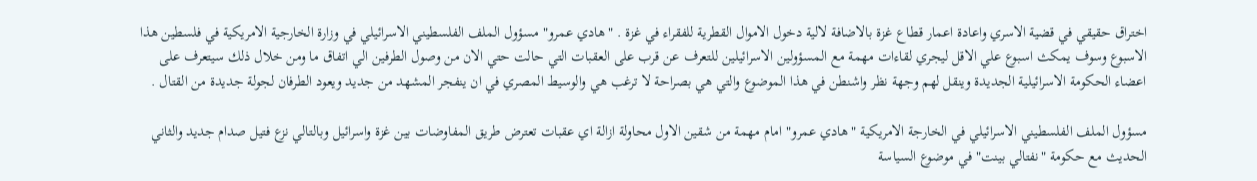اختراق حقيقي في قضية الاسري واعادة اعمار قطاع غزة بالاضافة لالية دخول الاموال القطرية للفقراء في غزة . "هادي عمرو" مسؤول الملف الفلسطيني الاسرائيلي في وزارة الخارجية الامريكية في فلسطين هذا الاسبوع وسوف يمكث اسبوع علي الاقل ليجري لقاءات مهمة مع المسؤولين الاسرائيلين للتعرف عن قرب على العقبات التي حالت حتي الان من وصول الطرفين الي اتفاق ما ومن خلال ذلك سيتعرف على اعضاء الحكومة الاسرائيلية الجديدة وينقل لهم وجهة نظر واشنطن في هذا الموضوع والتي هي بصراحة لا ترغب هي والوسيط المصري في ان ينفجر المشهد من جديد ويعود الطرفان لجولة جديدة من القتال .

مسؤول الملف الفلسطيني الاسرائيلي في الخارجة الامريكية "هادي عمرو" امام مهمة من شقين الاول محاولة ازالة اي عقبات تعترض طريق المفاوضات بين غزة واسرائيل وبالتالي نزع فتيل صدام جديد والثاني الحديث مع حكومة "نفتالي بينت" في موضوع السياسة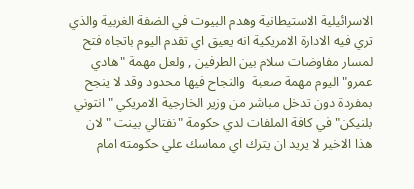الاسرائيلية الاستيطانية وهدم البيوت في الضفة الغربية والذي تري فيه الادارة الامريكية انه يعيق اي تقدم اليوم باتجاه فتح لمسار مفاوضات سلام بين الطرفين , ولعل مهمة "هادي عمرو" اليوم مهمة صعبة  والنجاح فيها محدود وقد لا ينجح بمفردة دون تدخل مباشر من وزير الخارجية الامريكي "انتوني بلنيكن" في كافة الملفات لدي حكومة "نفتالي بينت " لان هذا الاخير لا يريد ان يترك اي مماسك علي حكومته امام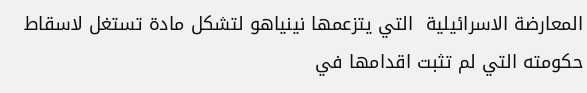المعارضة الاسرائيلية  التي يتزعمها نينياهو لتشكل مادة تستغل لاسقاط  حكومته التي لم تثبت اقدامها في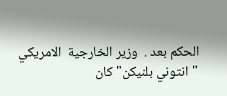الحكم بعد .  وزير الخارجية  الامريكي  "انتوني بلنيكن" كان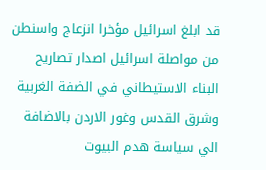قد ابلغ اسرائيل مؤخرا انزعاج واسنطن من مواصلة اسرائيل اصدار تصاريح البناء الاستيطاني في الضفة الغربية وشرق القدس وغور الاردن بالاضافة الي سياسة هدم البيوت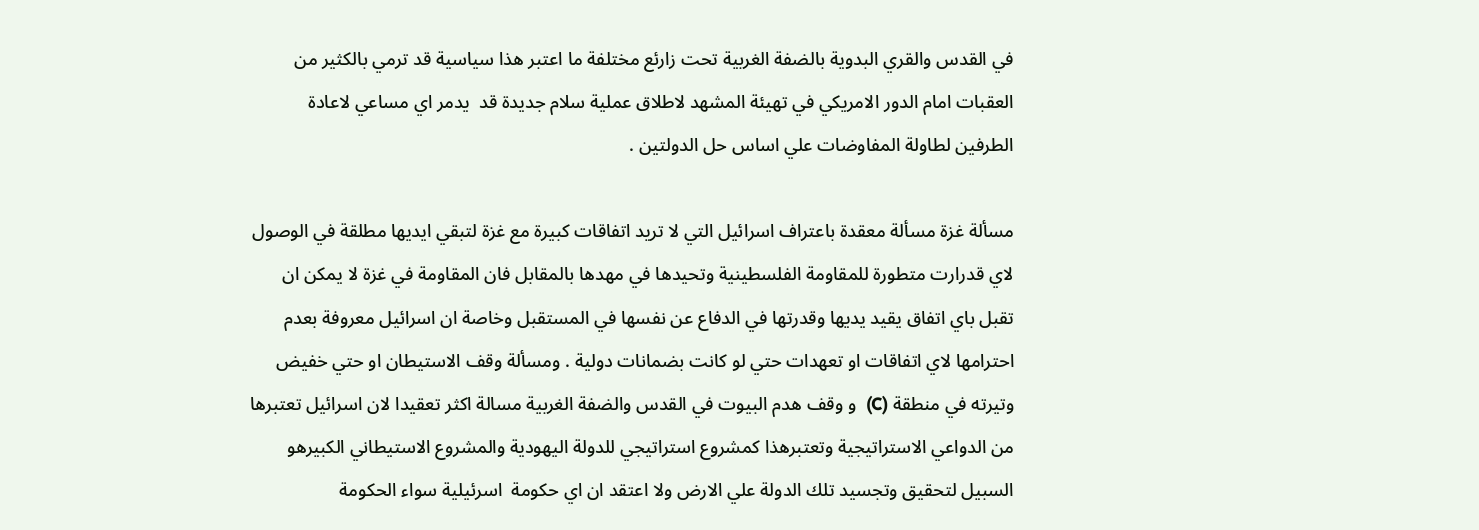في القدس والقري البدوية بالضفة الغربية تحت زارئع مختلفة ما اعتبر هذا سياسية قد ترمي بالكثير من العقبات امام الدور الامريكي في تهيئة المشهد لاطلاق عملية سلام جديدة قد  يدمر اي مساعي لاعادة الطرفين لطاولة المفاوضات علي اساس حل الدولتين .

مسألة غزة مسألة معقدة باعتراف اسرائيل التي لا تريد اتفاقات كبيرة مع غزة لتبقي ايديها مطلقة في الوصول لاي قدرارت متطورة للمقاومة الفلسطينية وتحيدها في مهدها بالمقابل فان المقاومة في غزة لا يمكن ان تقبل باي اتفاق يقيد يديها وقدرتها في الدفاع عن نفسها في المستقبل وخاصة ان اسرائيل معروفة بعدم احترامها لاي اتفاقات او تعهدات حتي لو كانت بضمانات دولية . ومسألة وقف الاستيطان او حتي خفيض وتيرته في منطقة (C)  و وقف هدم البيوت في القدس والضفة الغربية مسالة اكثر تعقيدا لان اسرائيل تعتبرها من الدواعي الاستراتيجية وتعتبرهذا كمشروع استراتيجي للدولة اليهودية والمشروع الاستيطاني الكبيرهو السبيل لتحقيق وتجسيد تلك الدولة علي الارض ولا اعتقد ان اي حكومة  اسرئيلية سواء الحكومة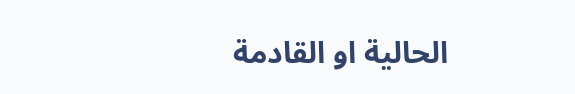الحالية او القادمة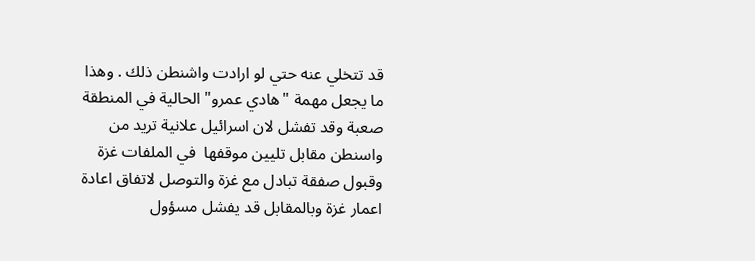قد تتخلي عنه حتي لو ارادت واشنطن ذلك . وهذا ما يجعل مهمة "هادي عمرو" الحالية في المنطقة صعبة وقد تفشل لان اسرائيل علانية تريد من واسنطن مقابل تليين موقفها  في الملفات غزة وقبول صفقة تبادل مع غزة والتوصل لاتفاق اعادة اعمار غزة وبالمقابل قد يفشل مسؤول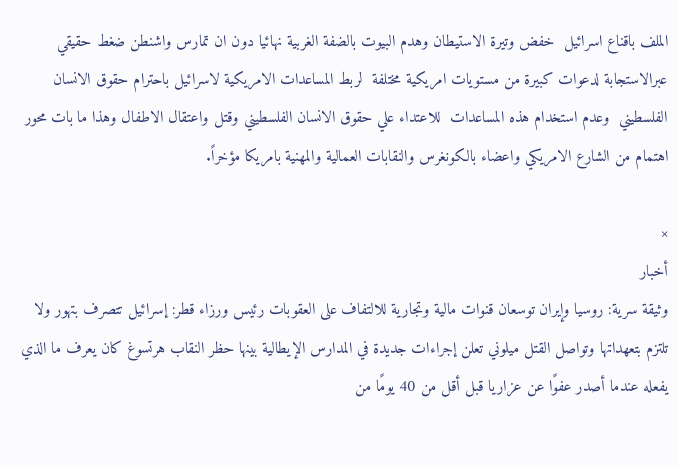الملف باقناع اسرائيل  خفض وتيرة الاستيطان وهدم البيوت بالضفة الغربية نهائيا دون ان تمارس واشنطن ضغط حقيقي عبرالاستجابة لدعوات كبيرة من مستويات امريكية مختلفة  لربط المساعدات الامريكية لاسرائيل باحترام حقوق الانسان الفلسطيني  وعدم استخدام هذه المساعدات  للاعتداء علي حقوق الانسان الفلسطيني وقتل واعتقال الاطفال وهذا ما بات محور اهتمام من الشارع الامريكي واعضاء بالكونغرس والنقابات العمالية والمهنية بامريكا مؤخراً.

×
أخبار
وثيقة سرية: روسيا وإيران توسعان قنوات مالية وتجارية للالتفاف على العقوبات رئيس ورزاء قطر: إسرائيل تتصرف بتهور ولا تلتزم بتعهداتها وتواصل القتل ميلوني تعلن إجراءات جديدة في المدارس الإيطالية بينها حظر النقاب هرتسوغ كان يعرف ما الذي يفعله عندما أصدر عفوًا عن عزاريا قبل أقل من 40 يومًا من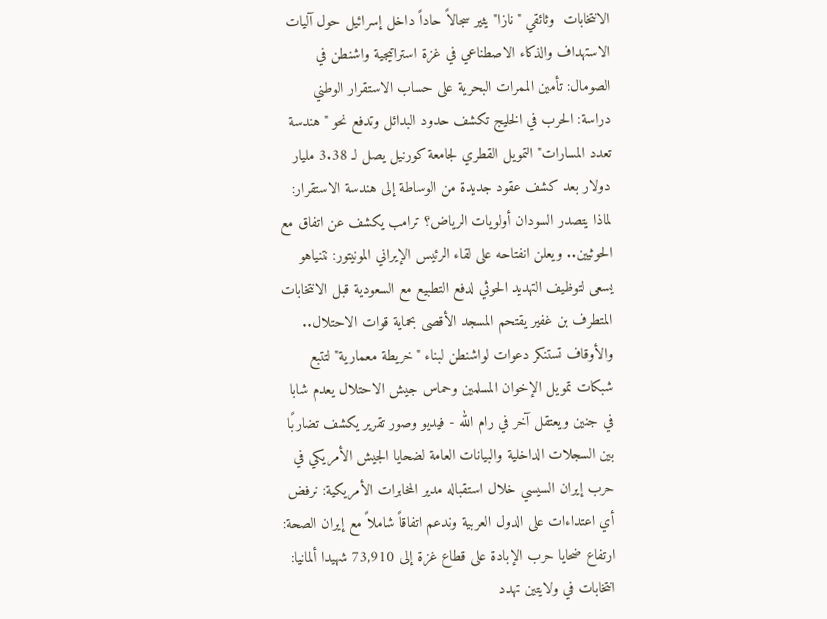الانتخابات  وثائقي "نازا" يثير سجالاً حاداً داخل إسرائيل حول آليات الاستهداف والذكاء الاصطناعي في غزة استراتيجية واشنطن في الصومال: تأمين الممرات البحرية على حساب الاستقرار الوطني دراسة: الحرب في الخليج تكشف حدود البدائل وتدفع نحو "هندسة تعدد المسارات" التمويل القطري لجامعة كورنيل يصل لـ 3.38 مليار دولار بعد كشف عقود جديدة من الوساطة إلى هندسة الاستقرار: لماذا يتصدر السودان أولويات الرياض؟ ترامب يكشف عن اتفاق مع الحوثيين.. ويعلن انفتاحه على لقاء الرئيس الإيراني المونيتور: نتنياهو يسعى لتوظيف التهديد الحوثي لدفع التطبيع مع السعودية قبل الانتخابات المتطرف بن غفير يقتحم المسجد الأقصى بحماية قوات الاحتلال.. والأوقاف تستنكر دعوات لواشنطن لبناء "خريطة معمارية" لتتبع شبكات تمويل الإخوان المسلمين وحماس جيش الاحتلال يعدم شابا في جنين ويعتقل آخر في رام الله - فيديو وصور تقرير يكشف تضاربًا بين السجلات الداخلية والبيانات العامة لضحايا الجيش الأمريكي في حرب إيران السيسي خلال استقباله مدير المخابرات الأمريكية: نرفض أي اعتداءات على الدول العربية وندعم اتفاقاً شاملاً مع إيران الصحة: ارتفاع ضحايا حرب الإبادة على قطاع غزة إلى 73,910 شهيدا ألمانيا: انتخابات في ولايتين تهدد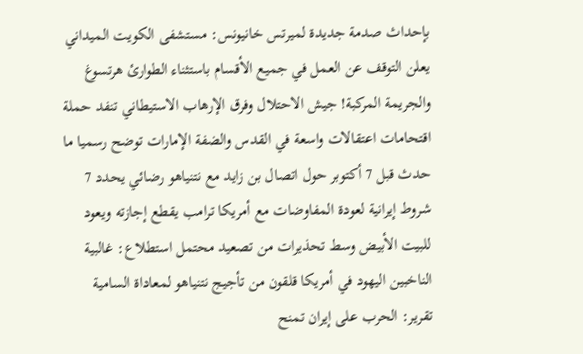بإحداث صدمة جديدة لميرتس خانيونس: مستشفى الكويت الميداني يعلن التوقف عن العمل في جميع الأقسام باستثناء الطوارئ هرتسوغ والجريمة المركبة! جيش الاحتلال وفرق الإرهاب الاستيطاني تنفد حملة اقتحامات اعتقالات واسعة في القدس والضفة الإمارات توضح رسميا ما حدث قبل 7 أكتوبر حول اتصال بن زايد مع نتنياهو رضائي يحدد 7 شروط إيرانية لعودة المفاوضات مع أمريكا ترامب يقطع إجازته ويعود للبيت الأبيض وسط تحذيرات من تصعيد محتمل استطلاع: غالبية الناخبين اليهود في أمريكا قلقون من تأجيج نتنياهو لمعاداة السامية تقرير: الحرب على إيران تمنح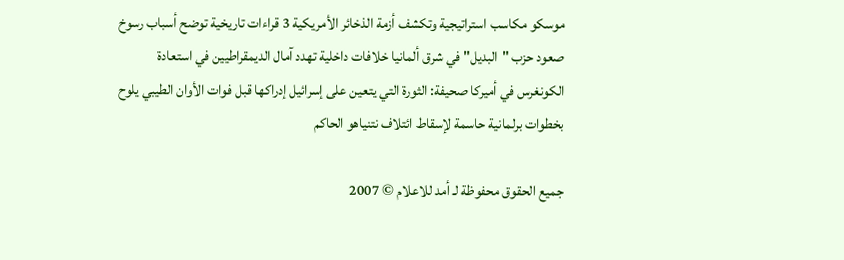موسكو مكاسب استراتيجية وتكشف أزمة الذخائر الأمريكية 3 قراءات تاريخية توضح أسباب رسوخ صعود حزب "البديل" في شرق ألمانيا خلافات داخلية تهدد آمال الديمقراطيين في استعادة الكونغرس في أميركا صحيفة: الثورة التي يتعين على إسرائيل إدراكها قبل فوات الأوان الطيبي يلوح بخطوات برلمانية حاسمة لإسقاط ائتلاف نتنياهو الحاكم

جميع الحقوق محفوظة لـ أمد للاعلام © 2007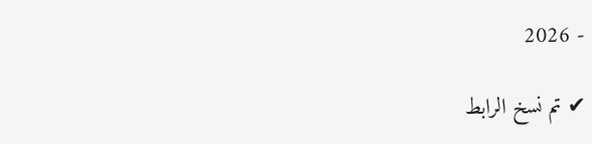- 2026

✔ تم نسخ الرابط